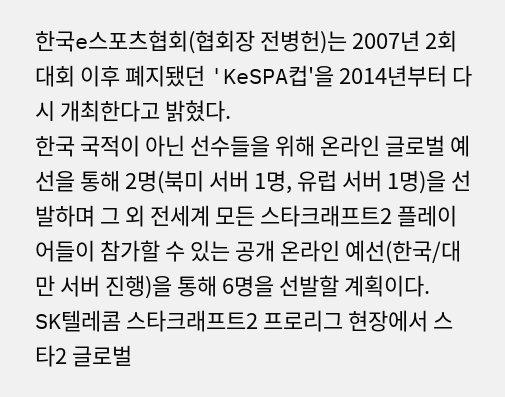한국e스포츠협회(협회장 전병헌)는 2007년 2회 대회 이후 폐지됐던 'KeSPA컵'을 2014년부터 다시 개최한다고 밝혔다.
한국 국적이 아닌 선수들을 위해 온라인 글로벌 예선을 통해 2명(북미 서버 1명, 유럽 서버 1명)을 선발하며 그 외 전세계 모든 스타크래프트2 플레이어들이 참가할 수 있는 공개 온라인 예선(한국/대만 서버 진행)을 통해 6명을 선발할 계획이다.
SK텔레콤 스타크래프트2 프로리그 현장에서 스타2 글로벌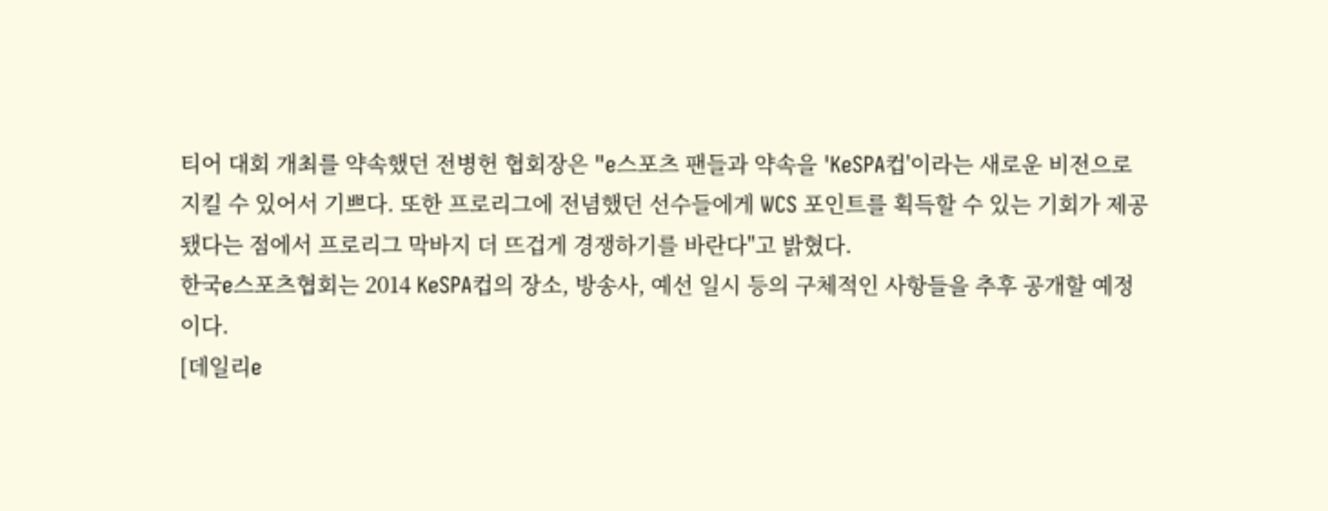티어 대회 개최를 약속했던 전병헌 협회장은 "e스포츠 팬들과 약속을 'KeSPA컵'이라는 새로운 비전으로 지킬 수 있어서 기쁘다. 또한 프로리그에 전념했던 선수들에게 WCS 포인트를 획득할 수 있는 기회가 제공됐다는 점에서 프로리그 막바지 더 뜨겁게 경쟁하기를 바란다"고 밝혔다.
한국e스포츠협회는 2014 KeSPA컵의 장소, 방송사, 예선 일시 등의 구체적인 사항들을 추후 공개할 예정이다.
[데일리e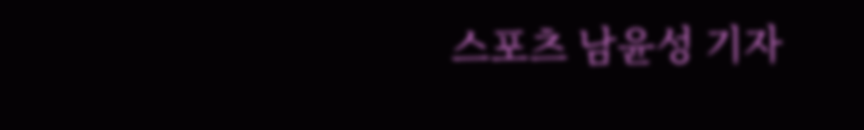스포츠 남윤성 기자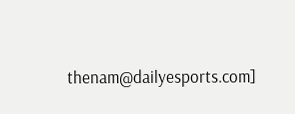thenam@dailyesports.com]